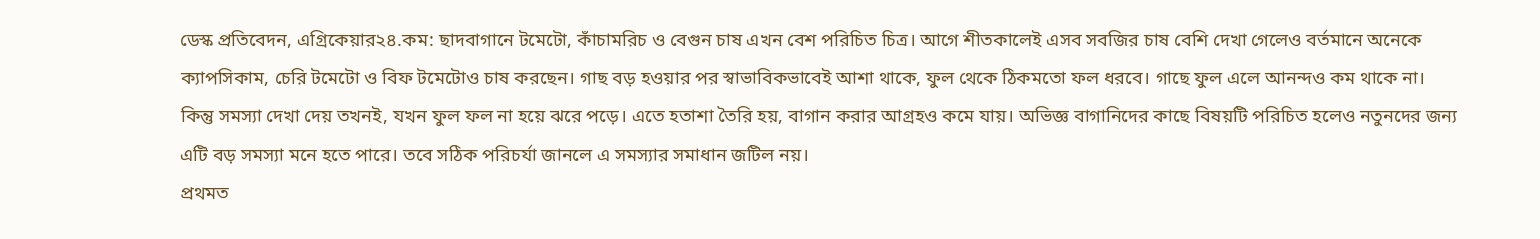ডেস্ক প্রতিবেদন, এগ্রিকেয়ার২৪.কম: ছাদবাগানে টমেটো, কাঁচামরিচ ও বেগুন চাষ এখন বেশ পরিচিত চিত্র। আগে শীতকালেই এসব সবজির চাষ বেশি দেখা গেলেও বর্তমানে অনেকে ক্যাপসিকাম, চেরি টমেটো ও বিফ টমেটোও চাষ করছেন। গাছ বড় হওয়ার পর স্বাভাবিকভাবেই আশা থাকে, ফুল থেকে ঠিকমতো ফল ধরবে। গাছে ফুল এলে আনন্দও কম থাকে না।
কিন্তু সমস্যা দেখা দেয় তখনই, যখন ফুল ফল না হয়ে ঝরে পড়ে। এতে হতাশা তৈরি হয়, বাগান করার আগ্রহও কমে যায়। অভিজ্ঞ বাগানিদের কাছে বিষয়টি পরিচিত হলেও নতুনদের জন্য এটি বড় সমস্যা মনে হতে পারে। তবে সঠিক পরিচর্যা জানলে এ সমস্যার সমাধান জটিল নয়।
প্রথমত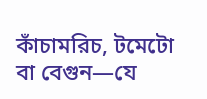কাঁচামরিচ, টমেটো বা বেগুন—যে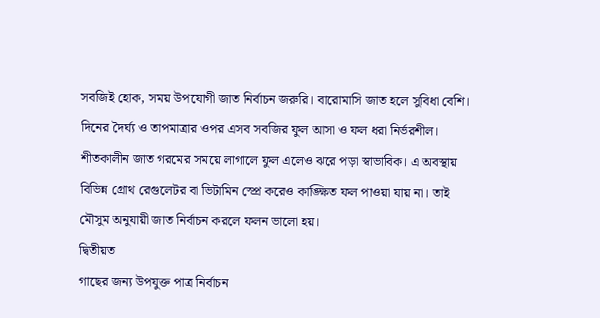সবজিই হোক, সময় উপযোগী জাত নির্বাচন জরুরি। বারোমাসি জাত হলে সুবিধা বেশি। দিনের দৈর্ঘ্য ও তাপমাত্রার ওপর এসব সবজির ফুল আসা ও ফল ধরা নির্ভরশীল।
শীতকালীন জাত গরমের সময়ে লাগালে ফুল এলেও ঝরে পড়া স্বাভাবিক। এ অবস্থায় বিভিন্ন গ্রোথ রেগুলেটর বা ভিটামিন স্প্রে করেও কাঙ্ক্ষিত ফল পাওয়া যায় না। তাই মৌসুম অনুযায়ী জাত নির্বাচন করলে ফলন ভালো হয়।
দ্বিতীয়ত
গাছের জন্য উপযুক্ত পাত্র নির্বাচন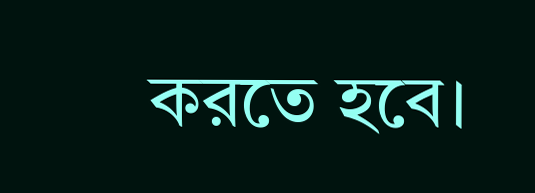করতে হবে।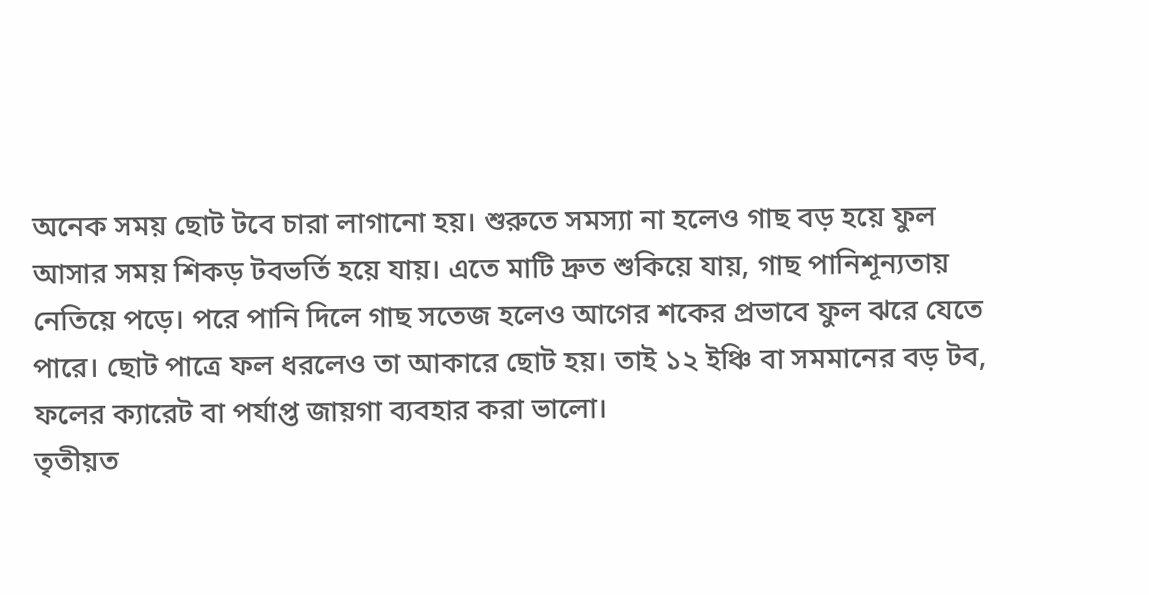অনেক সময় ছোট টবে চারা লাগানো হয়। শুরুতে সমস্যা না হলেও গাছ বড় হয়ে ফুল আসার সময় শিকড় টবভর্তি হয়ে যায়। এতে মাটি দ্রুত শুকিয়ে যায়, গাছ পানিশূন্যতায় নেতিয়ে পড়ে। পরে পানি দিলে গাছ সতেজ হলেও আগের শকের প্রভাবে ফুল ঝরে যেতে পারে। ছোট পাত্রে ফল ধরলেও তা আকারে ছোট হয়। তাই ১২ ইঞ্চি বা সমমানের বড় টব, ফলের ক্যারেট বা পর্যাপ্ত জায়গা ব্যবহার করা ভালো।
তৃতীয়ত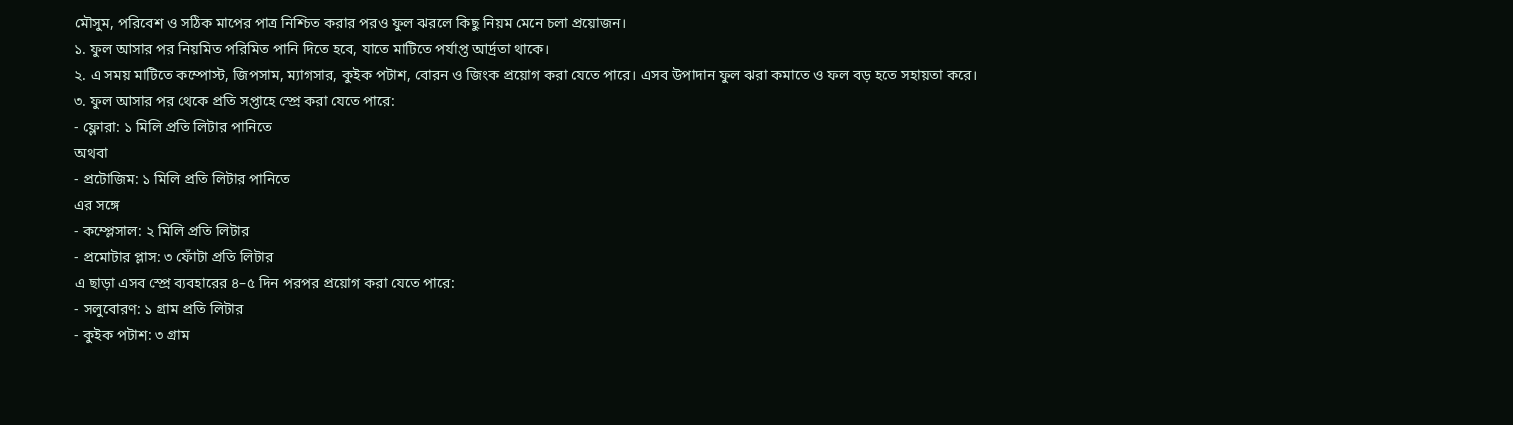মৌসুম, পরিবেশ ও সঠিক মাপের পাত্র নিশ্চিত করার পরও ফুল ঝরলে কিছু নিয়ম মেনে চলা প্রয়োজন।
১. ফুল আসার পর নিয়মিত পরিমিত পানি দিতে হবে, যাতে মাটিতে পর্যাপ্ত আর্দ্রতা থাকে।
২. এ সময় মাটিতে কম্পোস্ট, জিপসাম, ম্যাগসার, কুইক পটাশ, বোরন ও জিংক প্রয়োগ করা যেতে পারে। এসব উপাদান ফুল ঝরা কমাতে ও ফল বড় হতে সহায়তা করে।
৩. ফুল আসার পর থেকে প্রতি সপ্তাহে স্প্রে করা যেতে পারে:
- ফ্লোরা: ১ মিলি প্রতি লিটার পানিতে
অথবা
- প্রটোজিম: ১ মিলি প্রতি লিটার পানিতে
এর সঙ্গে
- কম্প্লেসাল: ২ মিলি প্রতি লিটার
- প্রমোটার প্লাস: ৩ ফোঁটা প্রতি লিটার
এ ছাড়া এসব স্প্রে ব্যবহারের ৪–৫ দিন পরপর প্রয়োগ করা যেতে পারে:
- সলুবোরণ: ১ গ্রাম প্রতি লিটার
- কুইক পটাশ: ৩ গ্রাম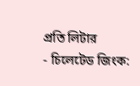প্রতি লিটার
- চিলেটেড জিংক: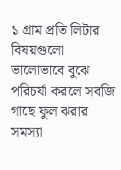১ গ্রাম প্রতি লিটার
বিষয়গুলো ভালোভাবে বুঝে পরিচর্যা করলে সবজি গাছে ফুল ঝরার সমস্যা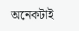অনেকটাই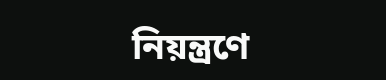নিয়ন্ত্রণে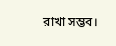রাখা সম্ভব।